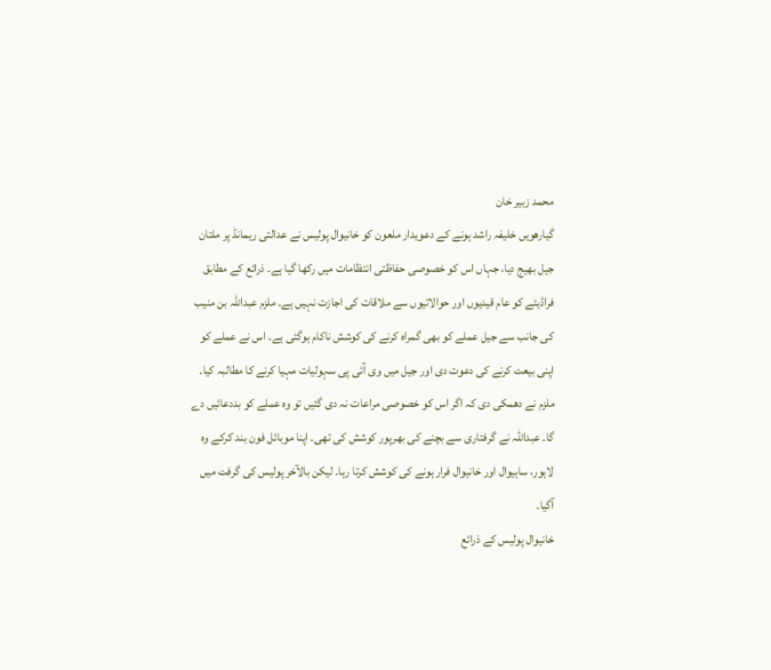محمد زبیر خان
گیارھویں خلیفہ راشد ہونے کے دعویدار ملعون کو خانیوال پولیس نے عدالتی ریمانڈ پر ملتان جیل بھیج دیا، جہاں اس کو خصوصی حفاظتی انتظامات میں رکھا گیا ہے۔ ذرائع کے مطابق فراڈیئے کو عام قیدیوں اور حوالاتیوں سے ملاقات کی اجازت نہیں ہے۔ ملزم عبداللہ بن منیب کی جانب سے جیل عملے کو بھی گمراہ کرنے کی کوشش ناکام ہوگئی ہے۔ اس نے عملے کو اپنی بیعت کرنے کی دعوت دی اور جیل میں وی آئی پی سہولیات مہیا کرنے کا مطالبہ کیا۔ ملزم نے دھمکی دی کہ اگر اس کو خصوصی مراعات نہ دی گئیں تو وہ عملے کو بددعائیں دے گا۔ عبداللہ نے گرفتاری سے بچنے کی بھرپور کوشش کی تھی۔ اپنا موبائل فون بند کرکے وہ لاہور، ساہیوال اور خانیوال فرار ہونے کی کوشش کرتا رہا۔ لیکن بالآخر پولیس کی گرفت میں آگیا۔
خانیوال پولیس کے ذرائع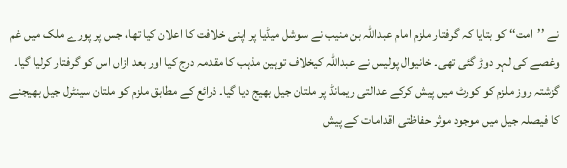نے ’’امت‘‘ کو بتایا کہ گرفتار ملزم امام عبداللہ بن منیب نے سوشل میڈیا پر اپنی خلافت کا اعلان کیا تھا، جس پر پورے ملک میں غم وغصے کی لہر دوڑ گئی تھی۔ خانیوال پولیس نے عبداللہ کیخلاف توہین مذہب کا مقدمہ درج کیا اور بعد ازاں اس کو گرفتار کرلیا گیا۔ گزشتہ روز ملزم کو کورٹ میں پیش کرکے عدالتی ریمانڈ پر ملتان جیل بھیج دیا گیا۔ ذرائع کے مطابق ملزم کو ملتان سینٹرل جیل بھیجنے کا فیصلہ جیل میں موجود موثر حفاظتی اقدامات کے پیش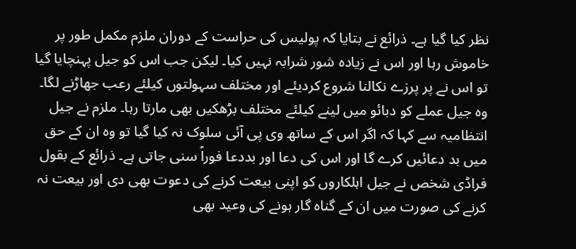نظر کیا گیا ہے۔ ذرائع نے بتایا کہ پولیس کی حراست کے دوران ملزم مکمل طور پر خاموش رہا اور اس نے زیادہ شور شرابہ نہیں کیا۔ لیکن جب اس کو جیل پہنچایا گیا تو اس نے پر پرزے نکالنا شروع کردیئے اور مختلف سہولتوں کیلئے رعب جھاڑنے لگا۔ وہ جیل عملے کو دبائو میں لینے کیلئے مختلف بڑھکیں بھی مارتا رہا۔ ملزم نے جیل انتظامیہ سے کہا کہ اگر اس کے ساتھ وی پی آئی سلوک نہ کیا گیا تو وہ ان کے حق میں بد دعائیں کرے گا اور اس کی دعا اور بددعا فوراً سنی جاتی ہے۔ ذرائع کے بقول فراڈی شخص نے جیل اہلکاروں کو اپنی بیعت کرنے کی دعوت بھی دی اور بیعت نہ کرنے کی صورت میں ان کے گناہ گار ہونے کی وعید بھی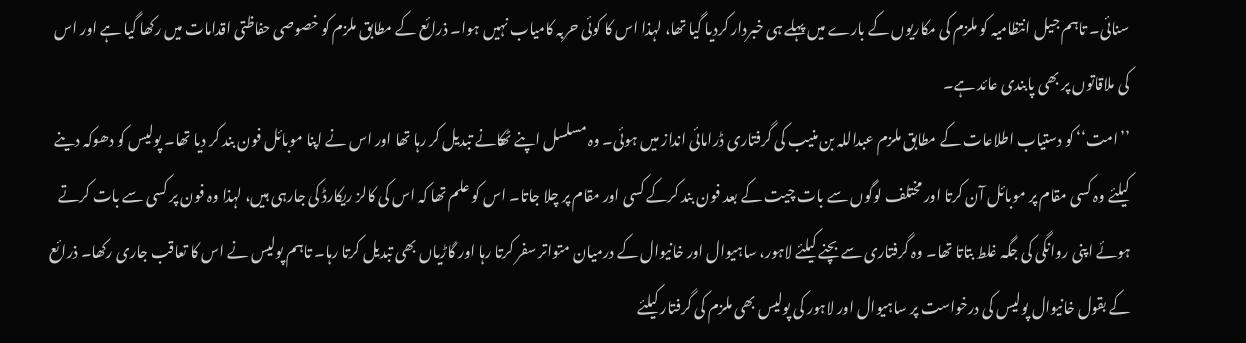سنائی۔ تاہم جیل انتظامیہ کو ملزم کی مکاریوں کے بارے میں پہلے ہی خبردار کردیا گیا تھا، لہذا اس کا کوئی حربہ کامیاب نہیں ہوا۔ ذرائع کے مطابق ملزم کو خصوصی حفاظتی اقدامات میں رکھا گیا ہے اور اس کی ملاقاتوں پر بھی پابندی عائد ہے۔
’’امت‘‘ کو دستیاب اطلاعات کے مطابق ملزم عبداللہ بن منیب کی گرفتاری ڈرامائی انداز میں ہوئی۔ وہ مسلسل اپنے ٹھکانے تبدیل کر رہا تھا اور اس نے اپنا موبائل فون بند کر دیا تھا۔ پولیس کو دھوکہ دینے کیلئے وہ کسی مقام پر موبائل آن کرتا اور مختلف لوگوں سے بات چیت کے بعد فون بند کرکے کسی اور مقام پر چلا جاتا۔ اس کو علم تھا کہ اس کی کالز ریکارڈ کی جارہی ہیں، لہذا وہ فون پر کسی سے بات کرتے ہوئے اپنی روانگی کی جگہ غلط بتاتا تھا۔ وہ گرفتاری سے بچنے کیلئے لاہور، ساہیوال اور خانیوال کے درمیان متواتر سفر کرتا رہا اور گاڑیاں بھی تبدیل کرتا رہا۔ تاہم پولیس نے اس کا تعاقب جاری رکھا۔ ذرائع کے بقول خانیوال پولیس کی درخواست پر ساہیوال اور لاہور کی پولیس بھی ملزم کی گرفتار کیلئے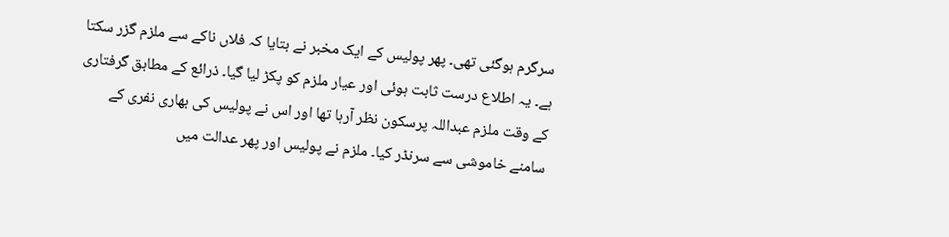سرگرم ہوگئی تھی۔ پھر پولیس کے ایک مخبر نے بتایا کہ فلاں ناکے سے ملزم گزر سکتا ہے۔ یہ اطلاع درست ثابت ہوئی اور عیار ملزم کو پکڑ لیا گیا۔ ذرائع کے مطابق گرفتاری کے وقت ملزم عبداللہ پرسکون نظر آرہا تھا اور اس نے پولیس کی بھاری نفری کے سامنے خاموشی سے سرنڈر کیا۔ ملزم نے پولیس اور پھر عدالت میں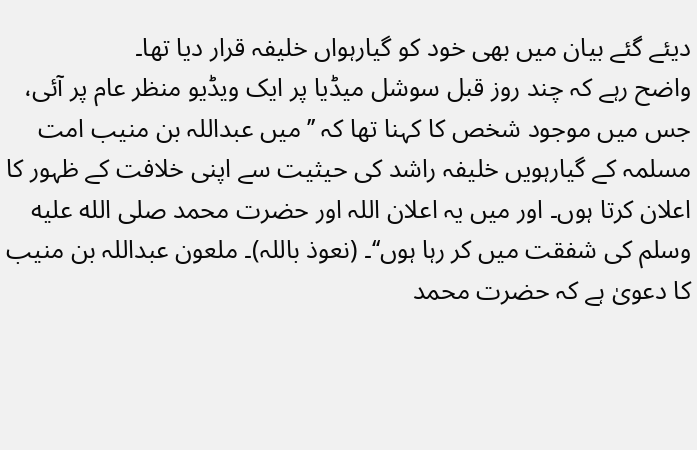دیئے گئے بیان میں بھی خود کو گیارہواں خلیفہ قرار دیا تھا۔
واضح رہے کہ چند روز قبل سوشل میڈیا پر ایک ویڈیو منظر عام پر آئی، جس میں موجود شخص کا کہنا تھا کہ ’’میں عبداللہ بن منیب امت مسلمہ کے گیارہویں خلیفہ راشد کی حیثیت سے اپنی خلافت کے ظہور کا اعلان کرتا ہوں۔ اور میں یہ اعلان اللہ اور حضرت محمد صلى الله عليه وسلم کی شفقت میں کر رہا ہوں‘‘۔ (نعوذ باللہ)۔ ملعون عبداللہ بن منیب کا دعویٰ ہے کہ حضرت محمد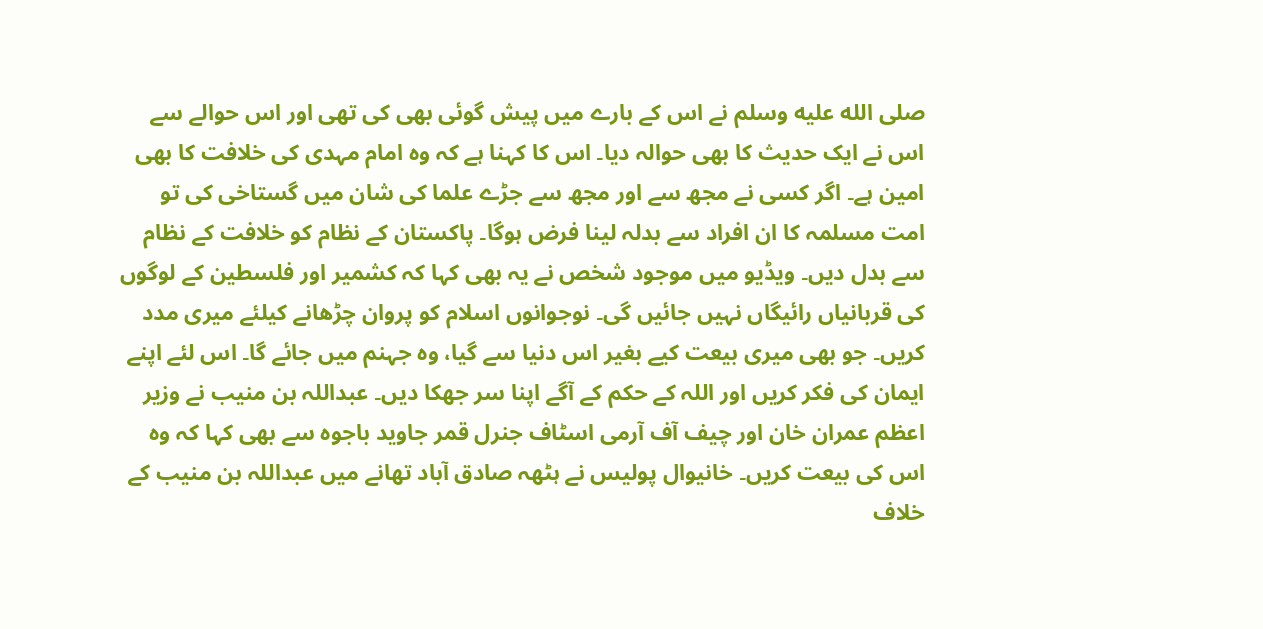صلى الله عليه وسلم نے اس کے بارے میں پیش گوئی بھی کی تھی اور اس حوالے سے اس نے ایک حدیث کا بھی حوالہ دیا۔ اس کا کہنا ہے کہ وہ امام مہدی کی خلافت کا بھی امین ہے۔ اگر کسی نے مجھ سے اور مجھ سے جڑے علما کی شان میں گستاخی کی تو امت مسلمہ کا ان افراد سے بدلہ لینا فرض ہوگا۔ پاکستان کے نظام کو خلافت کے نظام سے بدل دیں۔ ویڈیو میں موجود شخص نے یہ بھی کہا کہ کشمیر اور فلسطین کے لوگوں کی قربانیاں رائیگاں نہیں جائیں گی۔ نوجوانوں اسلام کو پروان چڑھانے کیلئے میری مدد کریں۔ جو بھی میری بیعت کیے بغیر اس دنیا سے گیا، وہ جہنم میں جائے گا۔ اس لئے اپنے ایمان کی فکر کریں اور اللہ کے حکم کے آگے اپنا سر جھکا دیں۔ عبداللہ بن منیب نے وزیر اعظم عمران خان اور چیف آف آرمی اسٹاف جنرل قمر جاوید باجوہ سے بھی کہا کہ وہ اس کی بیعت کریں۔ خانیوال پولیس نے ہٹھہ صادق آباد تھانے میں عبداللہ بن منیب کے خلاف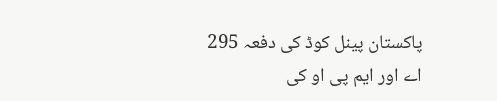پاکستان پینل کوڈ کی دفعہ 295 اے اور ایم پی او کی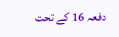دفعہ 16 کے تحت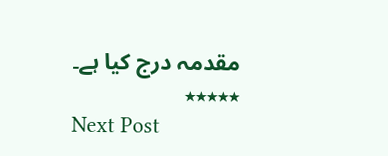مقدمہ درج کیا ہے۔
٭٭٭٭٭
Next Post